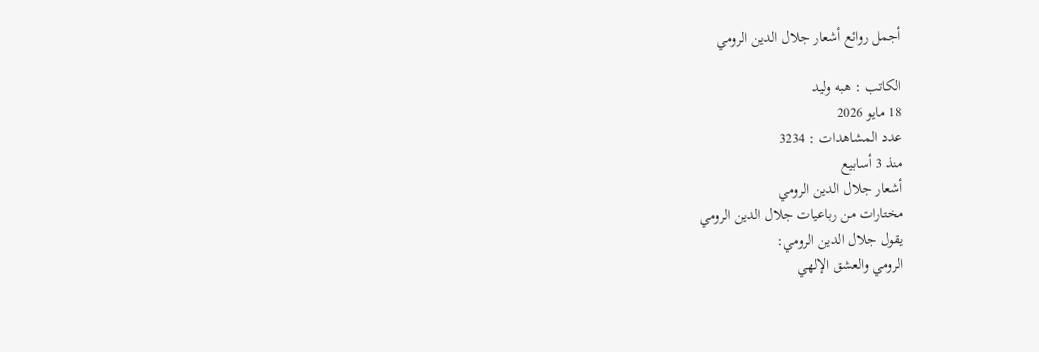أجمل روائع أشعار جلال الدين الرومي

الكاتب : هبه وليد
18 مايو 2026
عدد المشاهدات : 3234
منذ 3 أسابيع
أشعار جلال الدين الرومي
مختارات من رباعيات جلال الدين الرومي
يقول جلال الدين الرومي:
الرومي والعشق الإلهي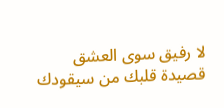لا رفيق سوى العشق
قصيدة قلبك من سيقودك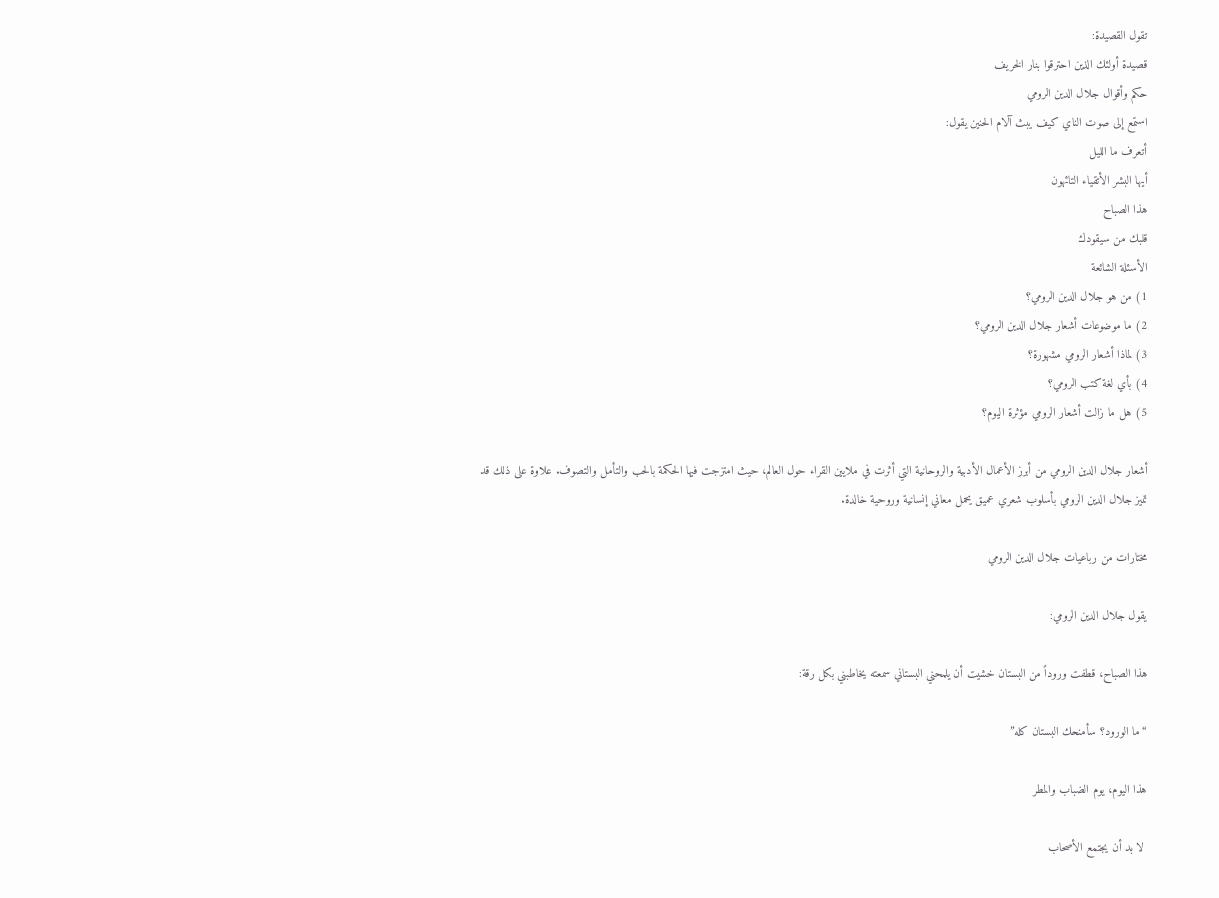تقول القصيدة:
قصيدة أولئك الذين احترقوا بنار الخريف
حكم وأقوال جلال الدين الرومي
استمع إلى صوت الناي كيف يبث آلام الحنين يقول:
أتعرف ما الليل
أيها البشر الأتقياء التائهون
هذا الصباح
قلبك من سيقودك
الأسئلة الشائعة
1) من هو جلال الدين الرومي؟
2) ما موضوعات أشعار جلال الدين الرومي؟
3) لماذا أشعار الرومي مشهورة؟
4) بأي لغة كتب الرومي؟
5) هل ما زالت أشعار الرومي مؤثرة اليوم؟

أشعار جلال الدين الرومي من أبرز الأعمال الأدبية والروحانية التي أثرت في ملايين القراء حول العالم، حيث امتزجت فيها الحكمة بالحب والتأمل والتصوف. علاوة على ذلك قد تميز جلال الدين الرومي بأسلوب شعري عميق يحمل معاني إنسانية وروحية خالدة.

مختارات من رباعيات جلال الدين الرومي

يقول جلال الدين الرومي:

هذا الصباح، قطفت وروداً من البستان خشيت أن يلمحني البستاني سمعته يخاطبني بكل رقة:

“ما الورود؟ سأمنحك البستان كله”

هذا اليوم، يوم الضباب والمطر

 لا بد أن يجتمع الأصحاب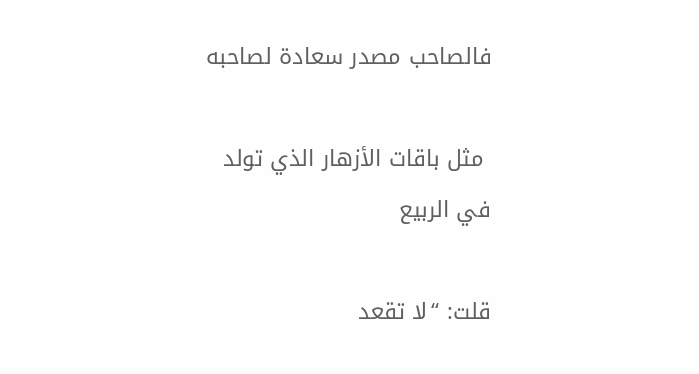فالصاحب مصدر سعادة لصاحبه

 مثل باقات الأزهار الذي تولد في الربيع

قلت: “لا تقعد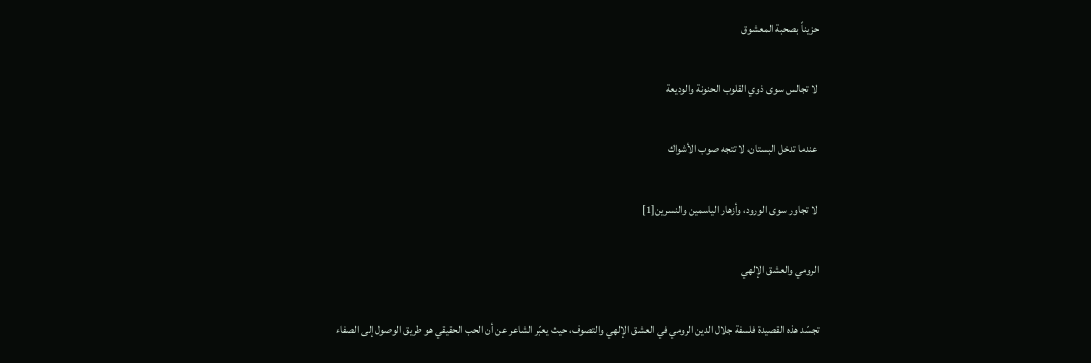حزيناً بصحبة المعشوق

 لا تجالس سوى ذوي القلوب الحنونة والوديعة

 عندما تدخل البستان، لا تتجه صوب الأشواك

 لا تجاور سوى الورود، وأزهار الياسمين والنسرين[1]

الرومي والعشق الإلهي

تجسّد هذه القصيدة فلسفة جلال الدين الرومي في العشق الإلهي والتصوف، حيث يعبّر الشاعر عن أن الحب الحقيقي هو طريق الوصول إلى الصفاء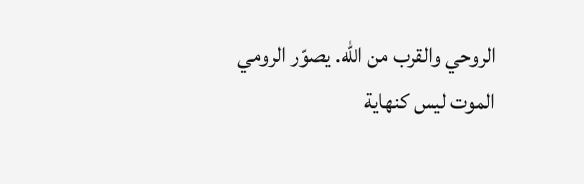الروحي والقرب من الله. يصوّر الرومي الموت ليس كنهاية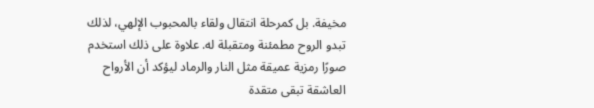مخيفة. بل كمرحلة انتقال ولقاء بالمحبوب الإلهي، لذلك تبدو الروح مطمئنة ومتقبلة له. علاوة على ذلك استخدم صورًا رمزية عميقة مثل النار والرماد ليؤكد أن الأرواح العاشقة تبقى متقدة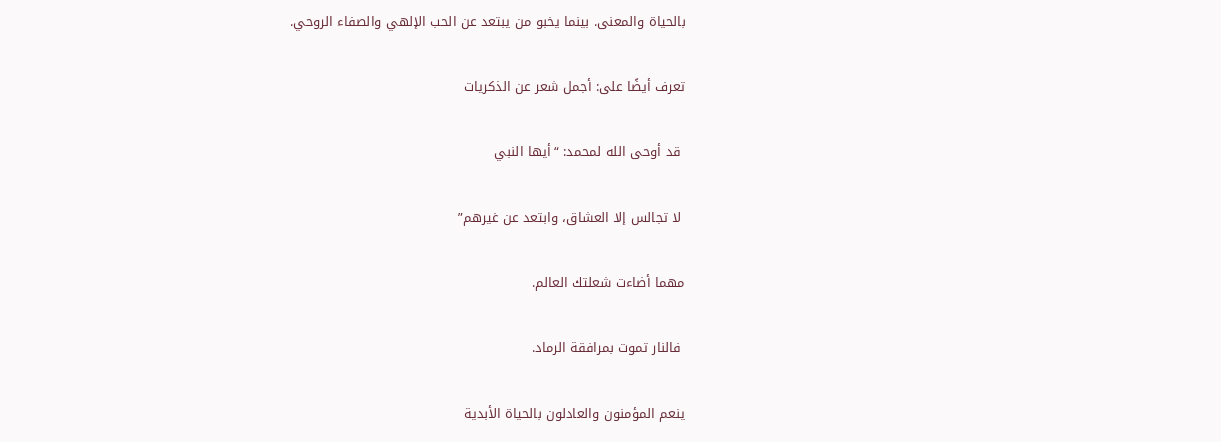بالحياة والمعنى. بينما يخبو من يبتعد عن الحب الإلهي والصفاء الروحي.

تعرف أيضًا على: أجمل شعر عن الذكريات

 قد أوحى الله لمحمد: “أيها النبي

 لا تجالس إلا العشاق، وابتعد عن غيرهم”

مهما أضاءت شعلتك العالم.

 فالنار تموت بمرافقة الرماد.

ينعم المؤمنون والعادلون بالحياة الأبدية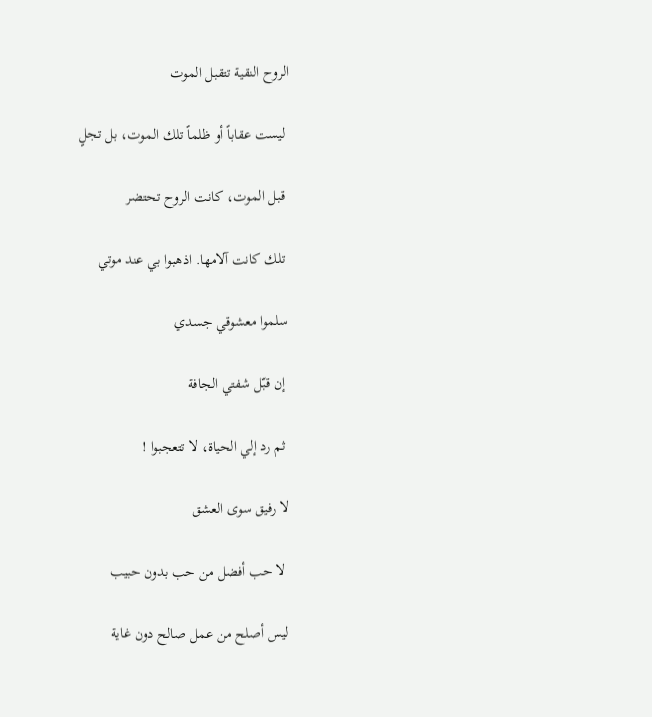الروح النقية تتقبل الموت

 ليست عقاباً أو ظلماً تلك الموت، بل تجلٍ

 قبل الموت، كانت الروح تحتضر

 تلك كانت آلامها. اذهبوا بي عند موتي

سلموا معشوقي جسدي

 إن قبّل شفتي الجافة

 ثم رد إلي الحياة، لا تتعجبوا !

لا رفيق سوى العشق

 لا حب أفضل من حب بدون حبيب

ليس أصلح من عمل صالح دون غاية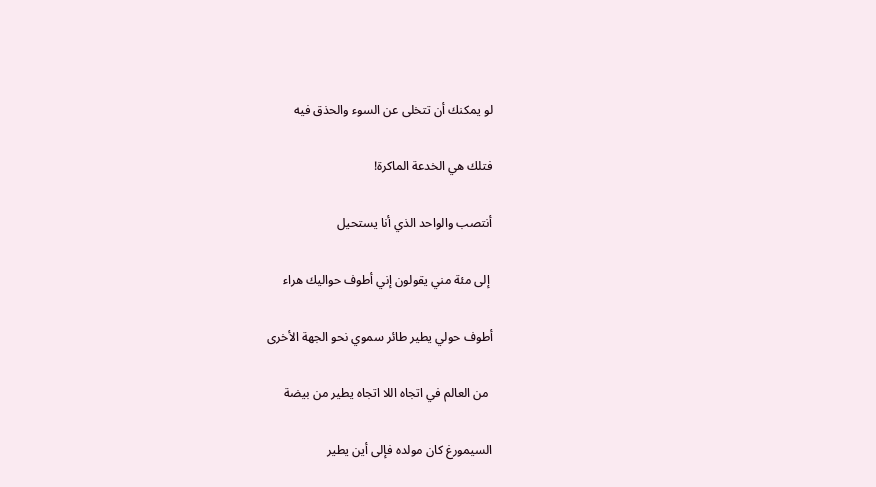لو يمكنك أن تتخلى عن السوء والحذق فيه

فتلك هي الخدعة الماكرة!

أنتصب والواحد الذي أنا يستحيل

 إلى مئة مني يقولون إني أطوف حواليك هراء

أطوف حولي يطير طائر سموي نحو الجهة الأخرى

 من العالم في اتجاه اللا اتجاه يطير من بيضة

السيمورغ كان مولده فإلى أين يطير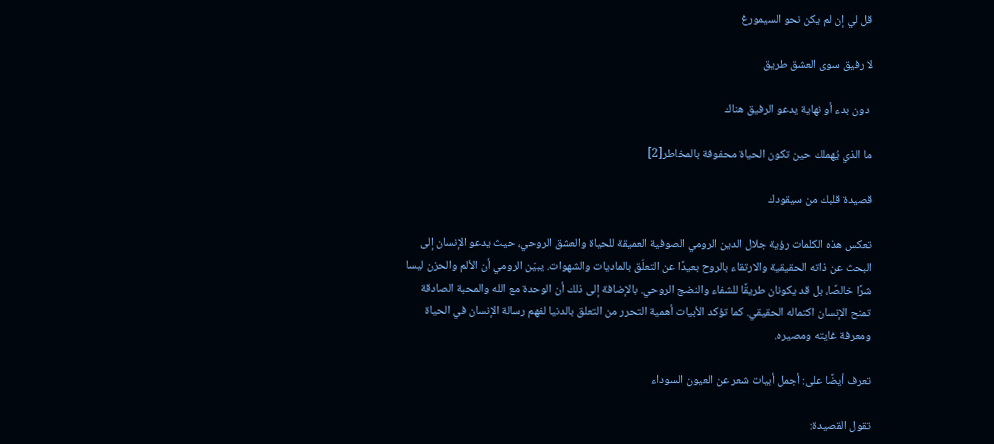قل لي إن لم يكن نحو السيمورغ

لا رفيق سوى العشق طريق

 دون بدء أو نهاية يدعو الرفيق هناك

ما الذي يُهملك حين تكون الحياة محفوفة بالمخاطر[2]

قصيدة قلبك من سيقودك

تعكس هذه الكلمات رؤية جلال الدين الرومي الصوفية العميقة للحياة والعشق الروحي، حيث يدعو الإنسان إلى البحث عن ذاته الحقيقية والارتقاء بالروح بعيدًا عن التعلّق بالماديات والشهوات. يبيّن الرومي أن الألم والحزن ليسا شرًا خالصًا، بل قد يكونان طريقًا للشفاء والنضج الروحي. بالإضافة إلى ذلك أن الوحدة مع الله والمحبة الصادقة تمنح الإنسان اكتماله الحقيقي. كما تؤكد الأبيات أهمية التحرر من التعلق بالدنيا لفهم رسالة الإنسان في الحياة ومعرفة غايته ومصيره.

تعرف أيضًا على: أجمل أبيات شعر عن العيون السوداء

تقول القصيدة: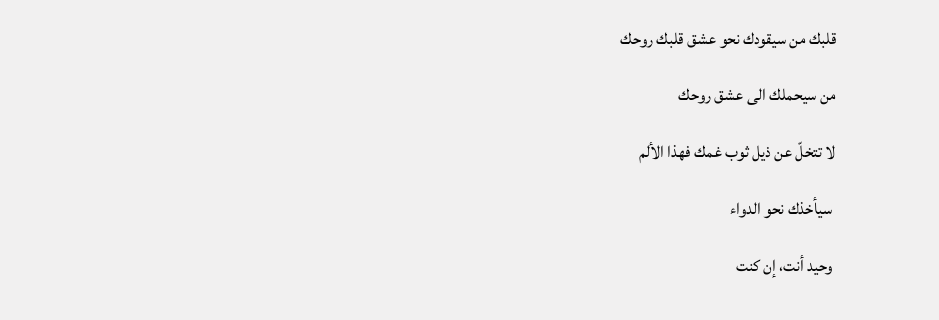قلبك من سيقودك نحو عشق قلبك روحك

من سيحملك الى عشق روحك

لا تتخلّ عن ذيل ثوب غمك فهذا الألم

 سيأخذك نحو الدواء

 وحيد أنت، إن كنت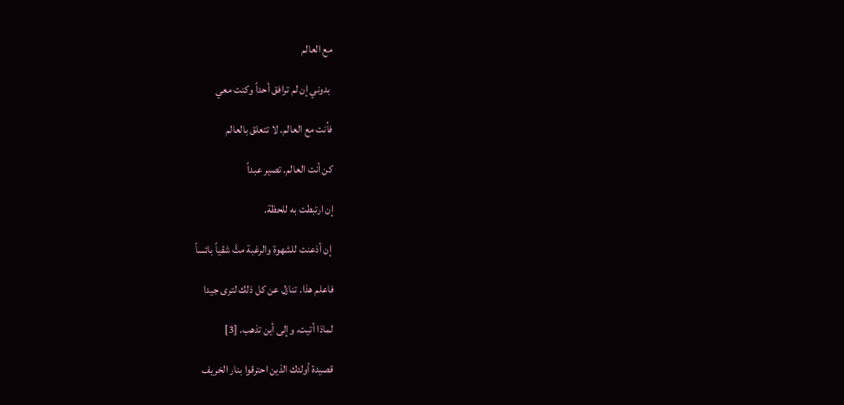مع العالم

 بدوني إن لم ترافق أحداً وكنت معي

فأنت مع العالم. لا تتعلق بالعالم

كن أنت العالم. تصير عبداً

إن ارتبطت به للحظة.

 إن أذعنت للشهوة والرغبة متَّ شقياً بائساً

فاعلم هذا. تنازل عن كل ذلك لترى جيدا

لماذا أتيت، وإلى أين تذهب. [3]

قصيدة أولئك الذين احترقوا بنار الخريف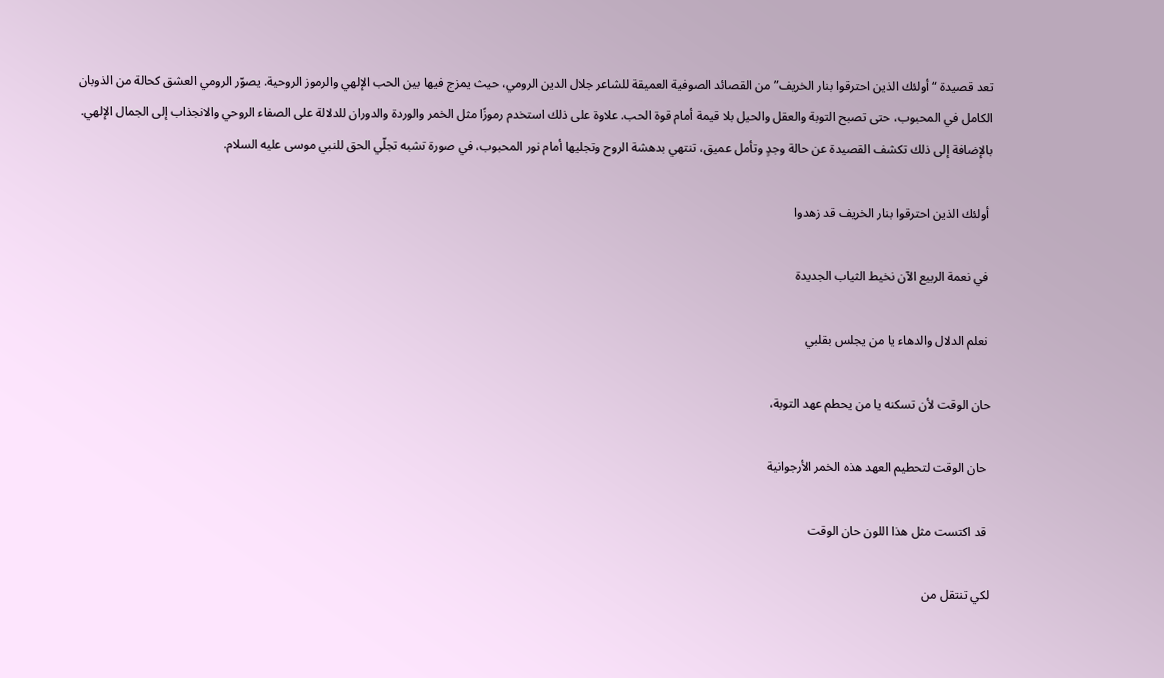تعد قصيدة “أولئك الذين احترقوا بنار الخريف” من القصائد الصوفية العميقة للشاعر جلال الدين الرومي، حيث يمزج فيها بين الحب الإلهي والرموز الروحية. يصوّر الرومي العشق كحالة من الذوبان الكامل في المحبوب، حتى تصبح التوبة والعقل والحيل بلا قيمة أمام قوة الحب. علاوة على ذلك استخدم رموزًا مثل الخمر والوردة والدوران للدلالة على الصفاء الروحي والانجذاب إلى الجمال الإلهي. بالإضافة إلى ذلك تكشف القصيدة عن حالة وجدٍ وتأمل عميق، تنتهي بدهشة الروح وتجليها أمام نور المحبوب، في صورة تشبه تجلّي الحق للنبي موسى عليه السلام.

 أولئك الذين احترقوا بنار الخريف قد زهدوا

 في نعمة الربيع الآن نخيط الثياب الجديدة

 نعلم الدلال والدهاء يا من يجلس بقلبي

حان الوقت لأن تسكنه يا من يحطم عهد التوبة،

 حان الوقت لتحطيم العهد هذه الخمر الأرجوانية

 قد اكتست مثل هذا اللون حان الوقت

لكي تنتقل من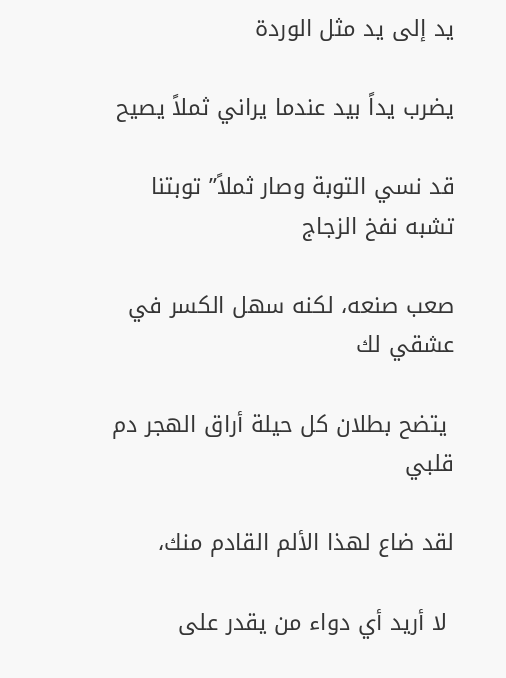يد إلى يد مثل الوردة

يضرب يداً بيد عندما يراني ثملاً يصيح

قد نسي التوبة وصار ثملاً” توبتنا تشبه نفخ الزجاج

صعب صنعه، لكنه سهل الكسر في عشقي لك

 يتضح بطلان كل حيلة أراق الهجر دم قلبي

لقد ضاع لهذا الألم القادم منك،

 لا أريد أي دواء من يقدر على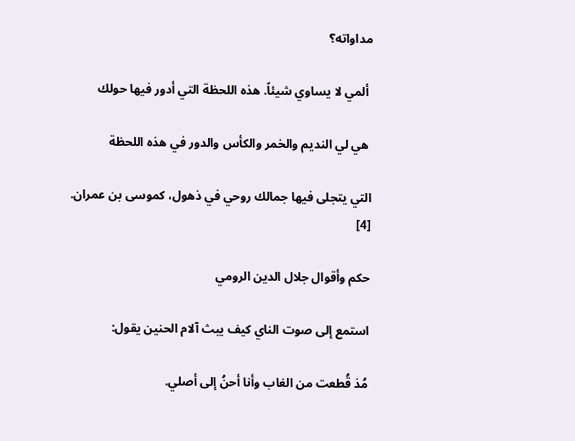مداواته؟

 ألمي لا يساوي شيئاً. هذه اللحظة التي أدور فيها حولك

 هي لي النديم والخمر والكأس والدور في هذه اللحظة

التي يتجلى فيها جمالك روحي في ذهول، كموسى بن عمران. [4]

حكم وأقوال جلال الدين الرومي

استمع إلى صوت الناي كيف يبث آلام الحنين يقول:

مُذ قُطعت من الغاب وأنا أحنُ إلى أصلي.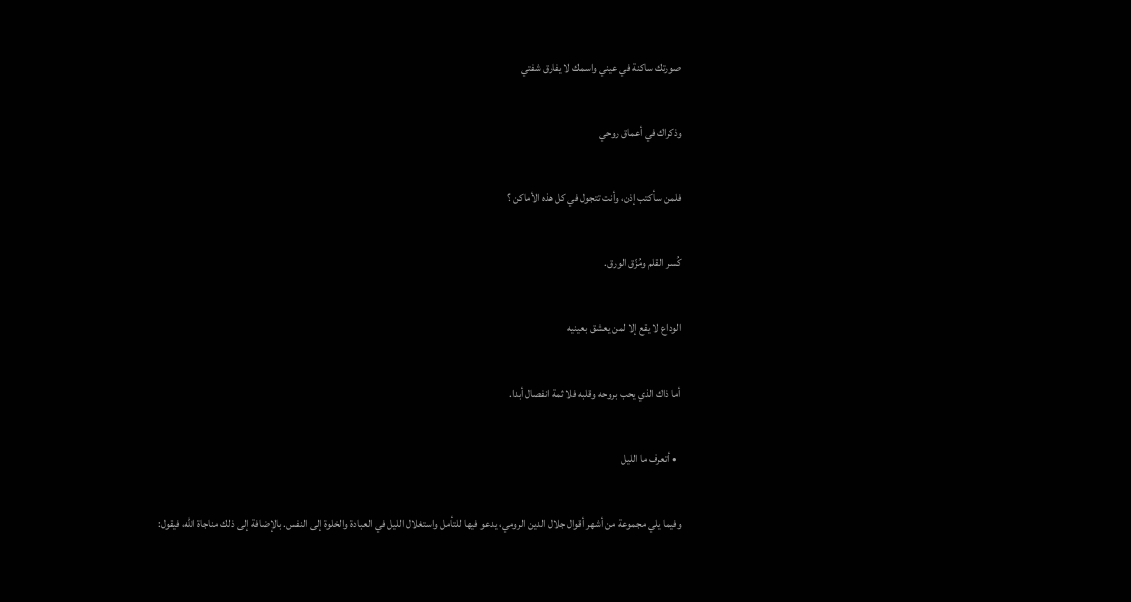صورتك ساكنة في عيني واسمك لا يفارق شفتي

وذكراك في أعماق روحي

فلمن سأكتب إذن، وأنت تتجول في كل هذه الأماكن ؟

كُسر القلم ومُزّق الورق.

الوداع لا يقع إلا لمن يعشق بعينيه

أما ذاك الذي يحب بروحه وقلبه فلا ثمة انفصال أبدا.

  • أتعرف ما الليل

وفيما يلي مجموعة من أشهر أقوال جلال الدين الرومي، يدعو فيها للتأمل واستغلال الليل في العبادة والخلوة إلى النفس. بالإضافة إلى ذلك مناجاة الله، فيقول: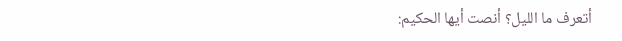أتعرف ما الليل؟ أنصت أيها الحكيم: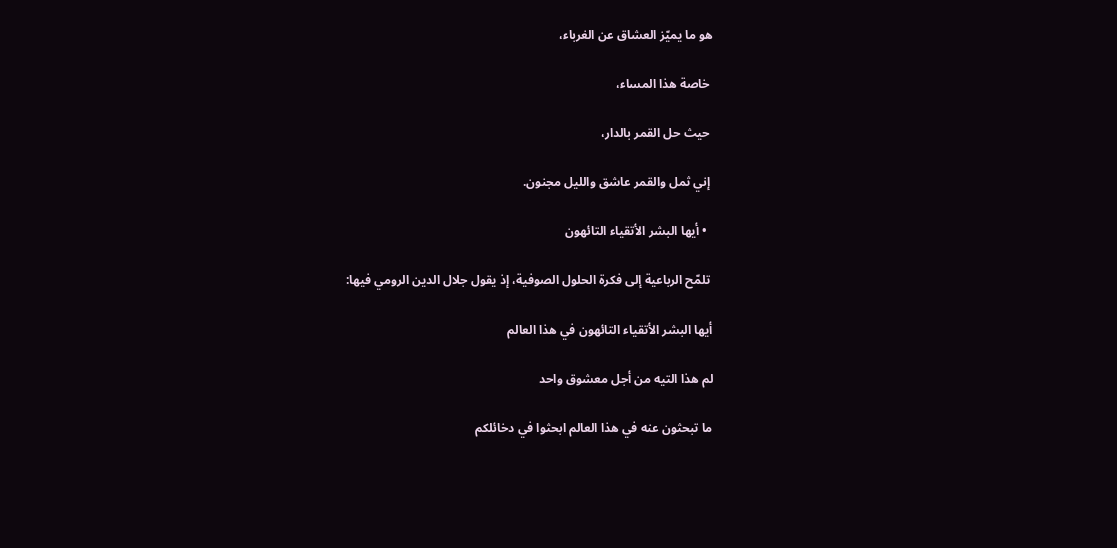هو ما يميّز العشاق عن الغرباء،

 خاصة هذا المساء،

 حيث حل القمر بالدار،

 إني ثمل والقمر عاشق والليل مجنون.

  • أيها البشر الأتقياء التائهون

 تلمّح الرباعية إلى فكرة الحلول الصوفية، إذ يقول جلال الدين الرومي فيها:

أيها البشر الأتقياء التائهون في هذا العالم

لم هذا التيه من أجل معشوق واحد

ما تبحثون عنه في هذا العالم ابحثوا في دخائلكم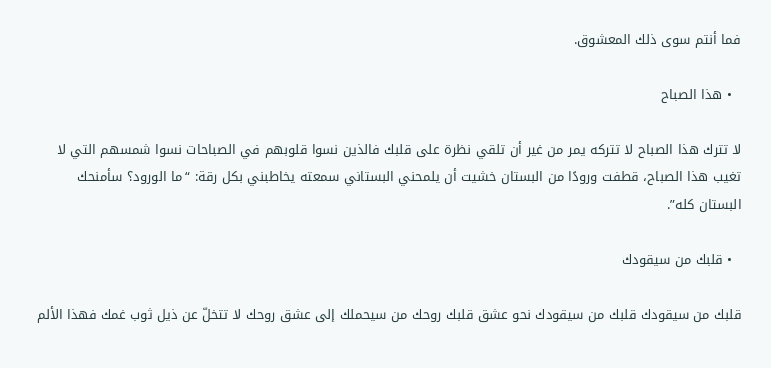فما أنتم سوى ذلك المعشوق.

  • هذا الصباح

لا تترك هذا الصباح لا تتركه يمر من غير أن تلقي نظرة على قلبك فالذين نسوا قلوبهم في الصباحات نسوا شمسهم التي لا تغيب هذا الصباح، قطفت ورودًا من البستان خشيت أن يلمحني البستاني سمعته يخاطبني بكل رقة: “ما الورود؟ سأمنحك البستان كله”.

  • قلبك من سيقودك

قلبك من سيقودك قلبك من سيقودك نحو عشق قلبك روحك من سيحملك إلى عشق روحك لا تتخلّ عن ذيل ثوب غمك فهذا الألم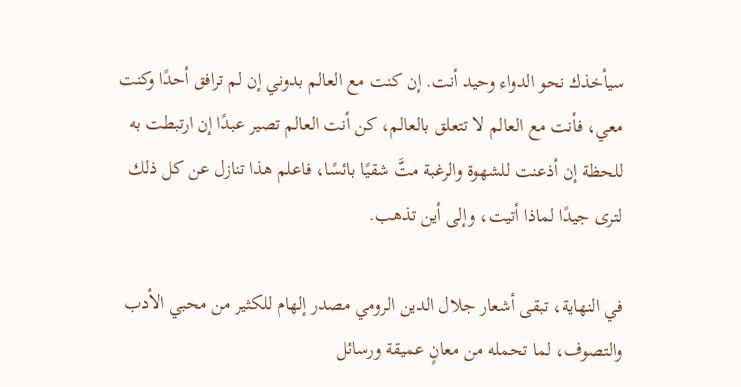سيأخذك نحو الدواء وحيد أنت. إن كنت مع العالم بدوني إن لم ترافق أحدًا وكنت معي، فأنت مع العالم لا تتعلق بالعالم، كن أنت العالم تصير عبدًا إن ارتبطت به للحظة إن أذعنت للشهوة والرغبة متَّ شقيًا بائسًا، فاعلم هذا تنازل عن كل ذلك لترى جيدًا لماذا أتيت، وإلى أين تذهب.

في النهاية، تبقى أشعار جلال الدين الرومي مصدر إلهام للكثير من محبي الأدب والتصوف، لما تحمله من معانٍ عميقة ورسائل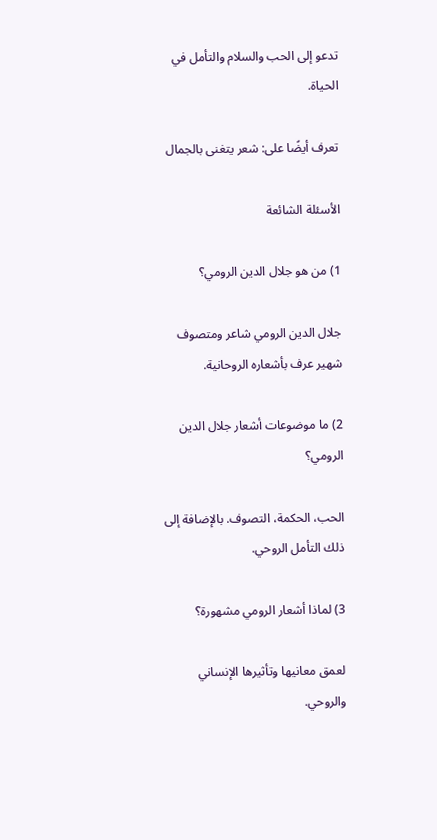تدعو إلى الحب والسلام والتأمل في الحياة.

تعرف أيضًا على: شعر يتغنى بالجمال

الأسئلة الشائعة

1) من هو جلال الدين الرومي؟

جلال الدين الرومي شاعر ومتصوف شهير عرف بأشعاره الروحانية.

2) ما موضوعات أشعار جلال الدين الرومي؟

الحب، الحكمة، التصوف. بالإضافة إلى ذلك التأمل الروحي.

3) لماذا أشعار الرومي مشهورة؟

لعمق معانيها وتأثيرها الإنساني والروحي.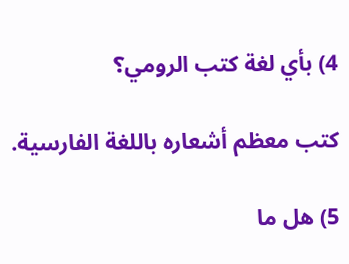4) بأي لغة كتب الرومي؟

كتب معظم أشعاره باللغة الفارسية.

5) هل ما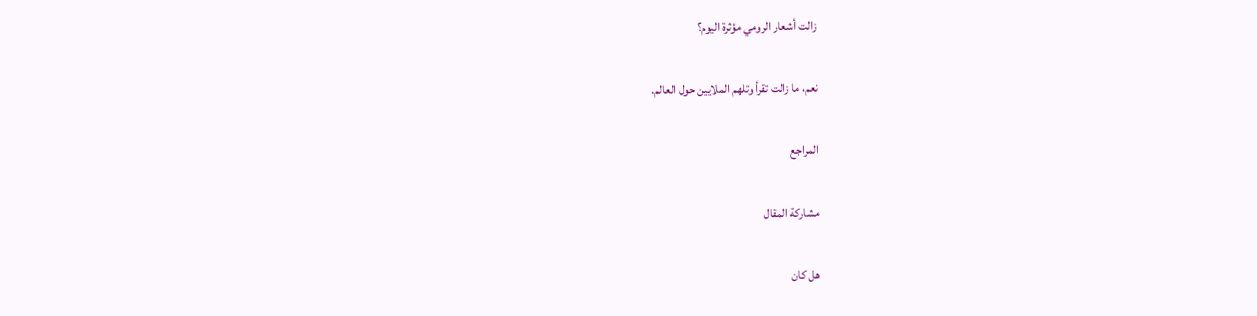زالت أشعار الرومي مؤثرة اليوم؟

نعم، ما زالت تقرأ وتلهم الملايين حول العالم.

المراجع

مشاركة المقال

هل كان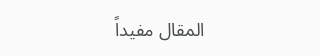المقال مفيداً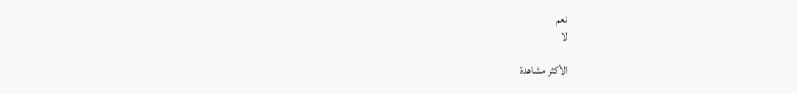نعم
لا

الأكثر مشاهدة